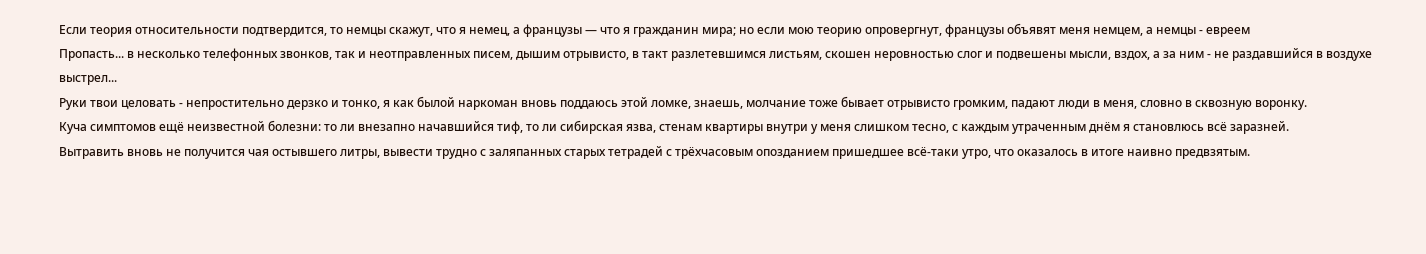Если теория относительности подтвердится, то немцы скажут, что я немец, а французы — что я гражданин мира; но если мою теорию опровергнут, французы объявят меня немцем, а немцы - евреем
Пропасть... в несколько телефонных звонков, так и неотправленных писем, дышим отрывисто, в такт разлетевшимся листьям, скошен неровностью слог и подвешены мысли, вздох, а за ним - не раздавшийся в воздухе выстрел...
Руки твои целовать - непростительно дерзко и тонко, я как былой наркоман вновь поддаюсь этой ломке, знаешь, молчание тоже бывает отрывисто громким, падают люди в меня, словно в сквозную воронку.
Куча симптомов ещё неизвестной болезни: то ли внезапно начавшийся тиф, то ли сибирская язва, стенам квартиры внутри у меня слишком тесно, с каждым утраченным днём я становлюсь всё заразней.
Вытравить вновь не получится чая остывшего литры, вывести трудно с заляпанных старых тетрадей с трёхчасовым опозданием пришедшее всё-таки утро, что оказалось в итоге наивно предвзятым.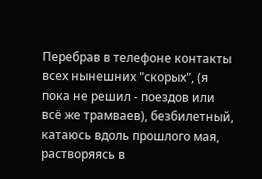Перебрав в телефоне контакты всех нынешних "скорых", (я пока не решил - поездов или всё же трамваев), безбилетный, катаюсь вдоль прошлого мая, растворяясь в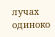лучах одиноко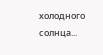холодного солнца...